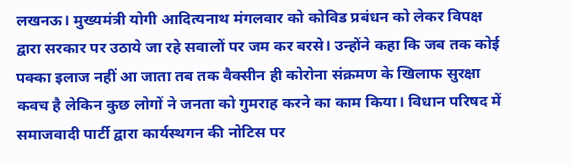लखनऊ। मुख्यमंत्री योगी आदित्यनाथ मंगलवार को कोविड प्रबंधन को लेकर विपक्ष द्वारा सरकार पर उठाये जा रहे सवालों पर जम कर बरसे। उन्होंने कहा कि जब तक कोई पक्का इलाज नहीं आ जाता तब तक वैक्सीन ही कोरोना संक्रमण के खिलाफ सुरक्षा कवच है लेकिन कुछ लोगों ने जनता को गुमराह करने का काम किया। विधान परिषद में समाजवादी पार्टी द्वारा कार्यस्थगन की नोटिस पर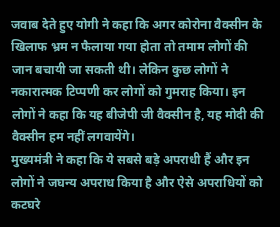जवाब देते हुए योगी ने कहा कि अगर कोरोना वैक्सीन के खिलाफ भ्रम न फैलाया गया होता तो तमाम लोगों की जान बचायी जा सकती थी। लेकिन कुछ लोगों ने नकारात्मक टिप्पणी कर लोगों को गुमराह किया। इन लोगों ने कहा कि यह बीजेपी जी वैक्सीन है, यह मोदी की वैक्सीन हम नहीं लगवायेंगे।
मुख्यमंत्री ने कहा कि ये सबसे बड़े अपराधी हैं और इन लोगों ने जघन्य अपराध किया है और ऐसे अपराधियों को कटघरे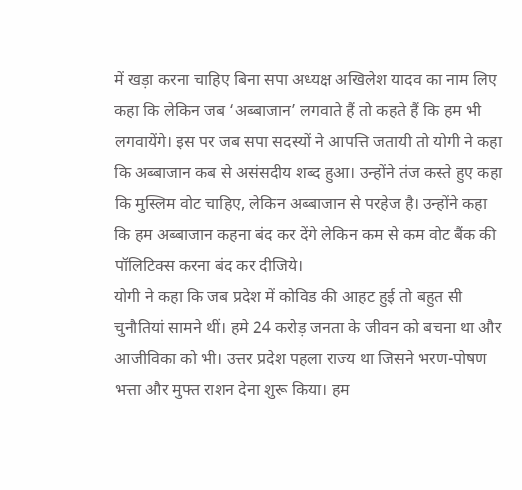में खड़ा करना चाहिए बिना सपा अध्यक्ष अखिलेश यादव का नाम लिए कहा कि लेकिन जब ‘अब्बाजान’ लगवाते हैं तो कहते हैं कि हम भी लगवायेंगे। इस पर जब सपा सदस्यों ने आपत्ति जतायी तो योगी ने कहा कि अब्बाजान कब से असंसदीय शब्द हुआ। उन्होंने तंज कस्ते हुए कहा कि मुस्लिम वोट चाहिए, लेकिन अब्बाजान से परहेज है। उन्होंने कहा कि हम अब्बाजान कहना बंद कर देंगे लेकिन कम से कम वोट बैंक की पॉलिटिक्स करना बंद कर दीजिये।
योगी ने कहा कि जब प्रदेश में कोविड की आहट हुई तो बहुत सी चुनौतियां सामने थीं। हमे 24 करोड़ जनता के जीवन को बचना था और आजीविका को भी। उत्तर प्रदेश पहला राज्य था जिसने भरण-पोषण भत्ता और मुफ्त राशन देना शुरू किया। हम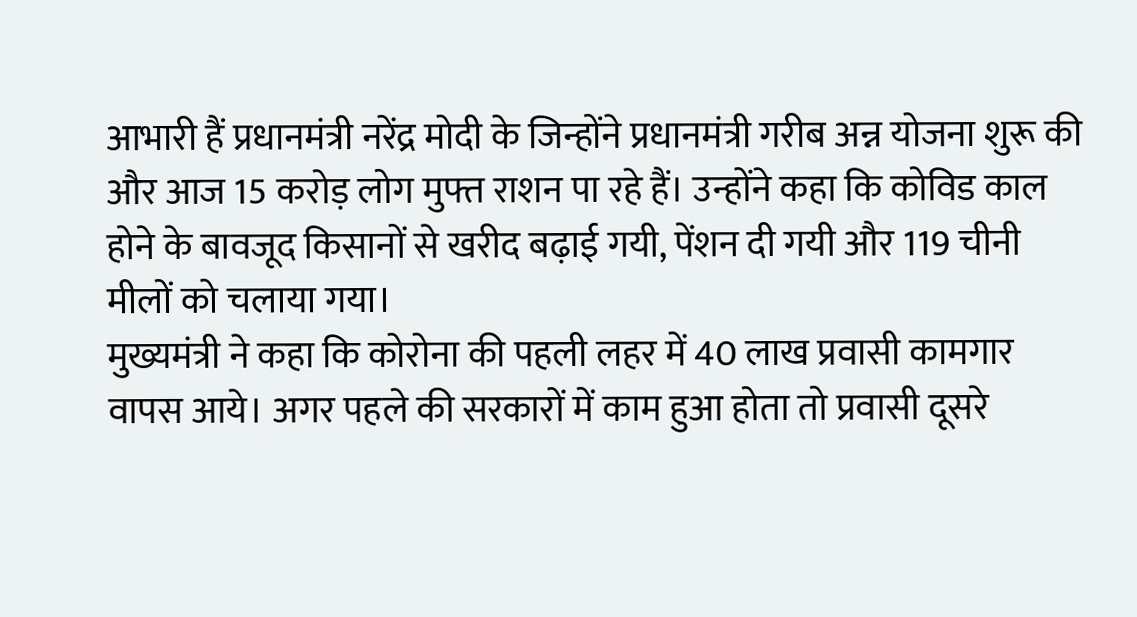आभारी हैं प्रधानमंत्री नरेंद्र मोदी के जिन्होंने प्रधानमंत्री गरीब अन्न योजना शुरू की और आज 15 करोड़ लोग मुफ्त राशन पा रहे हैं। उन्होंने कहा कि कोविड काल होने के बावजूद किसानों से खरीद बढ़ाई गयी, पेंशन दी गयी और 119 चीनी मीलों को चलाया गया।
मुख्यमंत्री ने कहा कि कोरोना की पहली लहर में 40 लाख प्रवासी कामगार वापस आये। अगर पहले की सरकारों में काम हुआ होता तो प्रवासी दूसरे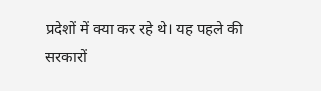प्रदेशों में क्या कर रहे थे। यह पहले की सरकारों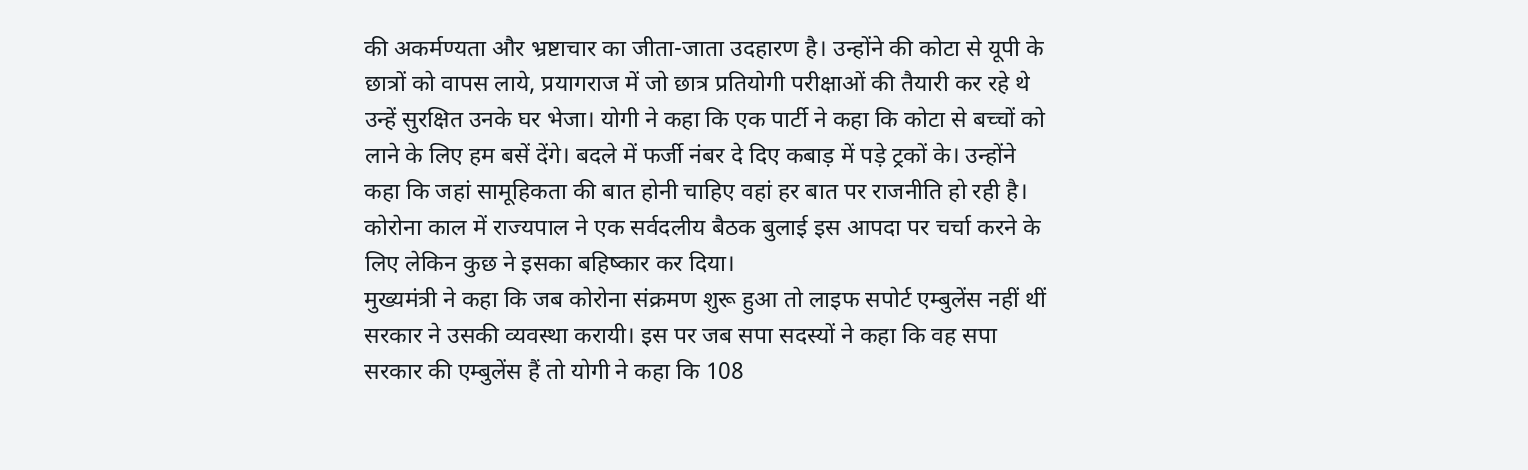की अकर्मण्यता और भ्रष्टाचार का जीता-जाता उदहारण है। उन्होंने की कोटा से यूपी के छात्रों को वापस लाये, प्रयागराज में जो छात्र प्रतियोगी परीक्षाओं की तैयारी कर रहे थे उन्हें सुरक्षित उनके घर भेजा। योगी ने कहा कि एक पार्टी ने कहा कि कोटा से बच्चों को लाने के लिए हम बसें देंगे। बदले में फर्जी नंबर दे दिए कबाड़ में पड़े ट्रकों के। उन्होंने कहा कि जहां सामूहिकता की बात होनी चाहिए वहां हर बात पर राजनीति हो रही है। कोरोना काल में राज्यपाल ने एक सर्वदलीय बैठक बुलाई इस आपदा पर चर्चा करने के लिए लेकिन कुछ ने इसका बहिष्कार कर दिया।
मुख्यमंत्री ने कहा कि जब कोरोना संक्रमण शुरू हुआ तो लाइफ सपोर्ट एम्बुलेंस नहीं थीं सरकार ने उसकी व्यवस्था करायी। इस पर जब सपा सदस्यों ने कहा कि वह सपा सरकार की एम्बुलेंस हैं तो योगी ने कहा कि 108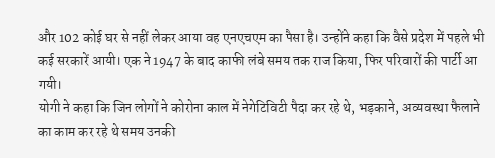और 102 कोई घर से नहीं लेकर आया वह एनएचएम का पैसा है। उन्होंने कहा कि वैसे प्रदेश में पहले भी कई सरकारें आयी। एक ने 1947 के बाद काफी लंबे समय तक राज किया, फिर परिवारों की पार्टी आ गयी।
योगी ने कहा कि जिन लोगों ने कोरोना काल में नेगेटिविटी पैदा कर रहे थे, भड़काने, अव्यवस्था फैलाने का काम कर रहे थे समय उनकी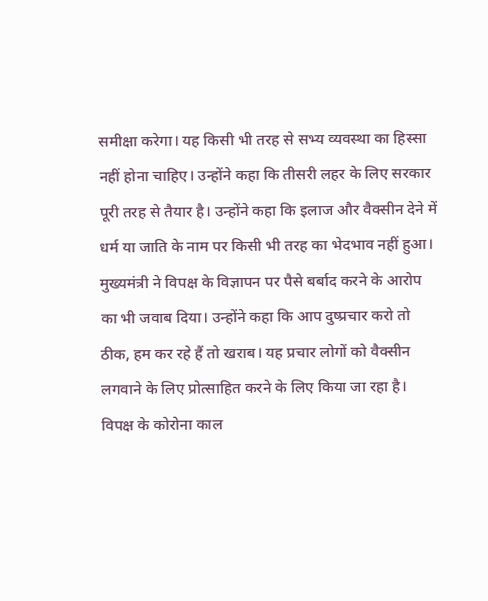समीक्षा करेगा। यह किसी भी तरह से सभ्य व्यवस्था का हिस्सा नहीं होना चाहिए। उन्होंने कहा कि तीसरी लहर के लिए सरकार पूरी तरह से तैयार है। उन्होंने कहा कि इलाज और वैक्सीन देने में धर्म या जाति के नाम पर किसी भी तरह का भेदभाव नहीं हुआ।
मुख्यमंत्री ने विपक्ष के विज्ञापन पर पैसे बर्बाद करने के आरोप का भी जवाब दिया। उन्होंने कहा कि आप दुष्प्रचार करो तो ठीक, हम कर रहे हैं तो खराब। यह प्रचार लोगों को वैक्सीन लगवाने के लिए प्रोत्साहित करने के लिए किया जा रहा है। विपक्ष के कोरोना काल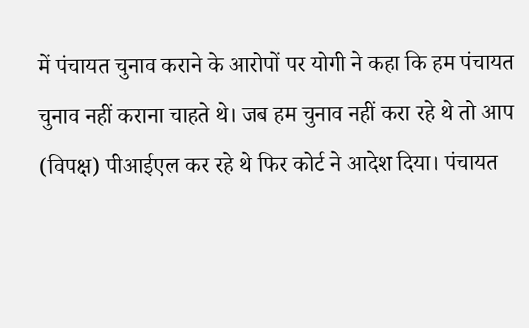में पंचायत चुनाव कराने के आरोपों पर योगी ने कहा कि हम पंचायत चुनाव नहीं कराना चाहते थे। जब हम चुनाव नहीं करा रहे थे तो आप (विपक्ष) पीआईएल कर रहे थे फिर कोर्ट ने आदेश दिया। पंचायत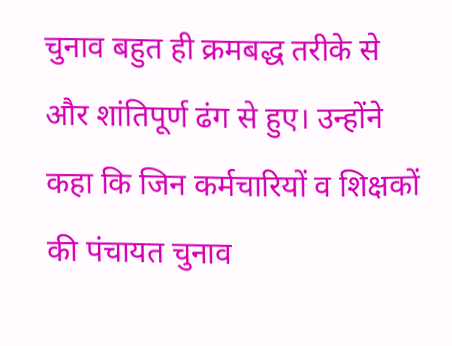चुनाव बहुत ही क्रमबद्ध तरीके से और शांतिपूर्ण ढंग से हुए। उन्होंने कहा कि जिन कर्मचारियों व शिक्षकों की पंचायत चुनाव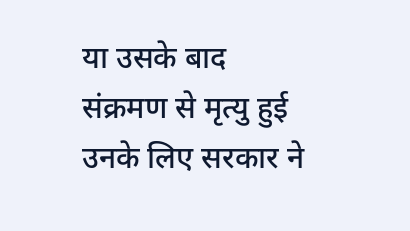या उसके बाद संक्रमण से मृत्यु हुई उनके लिए सरकार ने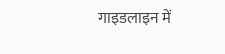गाइडलाइन में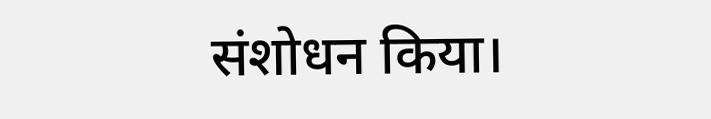संशोधन किया।